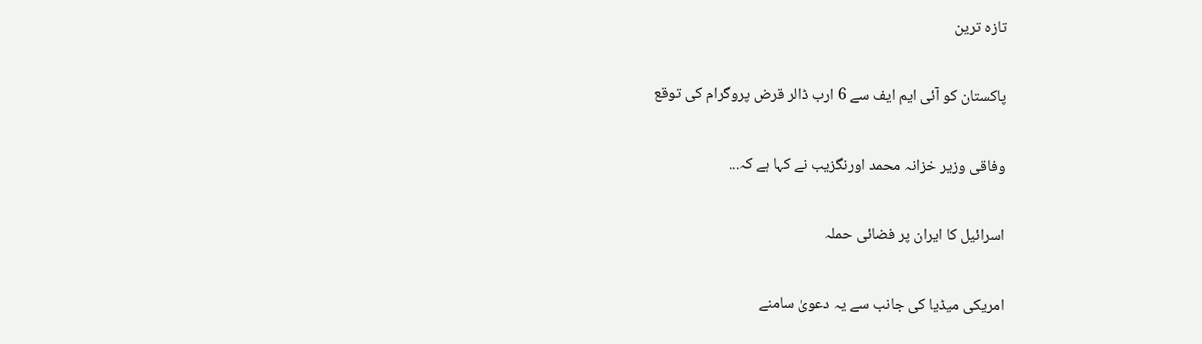تازہ ترین

پاکستان کو آئی ایم ایف سے 6 ارب ڈالر قرض پروگرام کی توقع

وفاقی وزیر خزانہ محمد اورنگزیب نے کہا ہے کہ...

اسرائیل کا ایران پر فضائی حملہ

امریکی میڈیا کی جانب سے یہ دعویٰ سامنے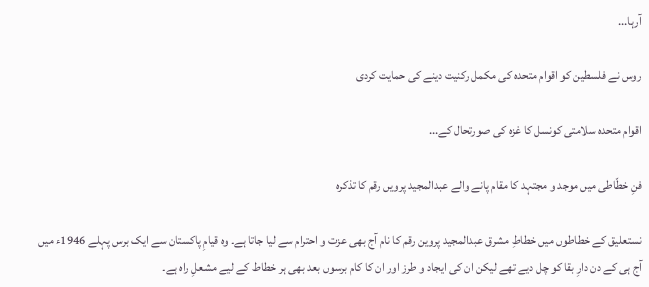آرہا...

روس نے فلسطین کو اقوام متحدہ کی مکمل رکنیت دینے کی حمایت کردی

اقوام متحدہ سلامتی کونسل کا غزہ کی صورتحال کے...

فنِ خطّاطی میں موجد و مجتہد کا مقام پانے والے عبدالمجید پرویں رقم کا تذکرہ

نستعلیق کے خطاطوں میں خطاطِ مشرق عبدالمجید پروین رقم کا نام آج بھی عزت و احترام سے لیا جاتا ہے۔ وہ قیامِ پاکستان سے ایک برس پہلے 1946ء میں آج ہی کے دن دارِ بقا کو چل دیے تھے لیکن ان کی ایجاد و طرز اور ان کا کام برسوں بعد بھی ہر خطاط کے لیے مشعلِ راہ ہے۔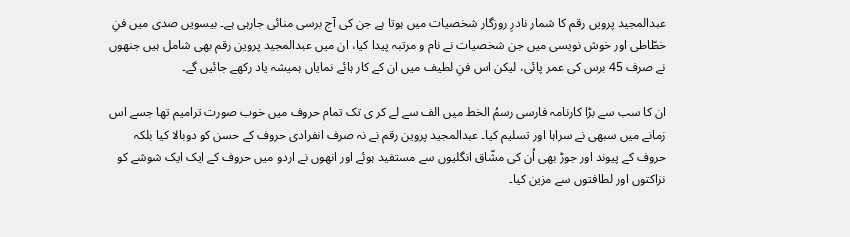عبدالمجید پرویں رقم کا شمار نادرِ روزگار شخصیات میں ہوتا ہے جن کی آج برسی منائی جارہی ہے۔ بیسویں صدی میں فنِ‌ خطّاطی اور خوش نویسی میں‌ جن شخصیات نے نام و مرتبہ پیدا کیا، ان میں عبدالمجید پروین رقم بھی شامل ہیں جنھوں نے صرف 45 برس کی عمر پائی، لیکن اس فنِ لطیف میں ان کے کار ہائے نمایاں ہمیشہ یاد رکھے جائیں گے۔

ان کا سب سے بڑا کارنامہ فارسی رسمُ الخط میں الف سے لے کر ی تک تمام حروف میں خوب صورت ترامیم تھا جسے اس زمانے میں سبھی نے سراہا اور تسلیم کیا۔ عبدالمجید پروین رقم نے نہ صرف انفرادی حروف کے حسن کو دوبالا کیا بلکہ حروف کے پیوند اور جوڑ بھی اُن کی مشّاق انگلیوں سے مستفید ہوئے اور انھوں نے اردو میں حروف کے ایک ایک شوشے کو نزاکتوں اور لطافتوں سے مزین کیا۔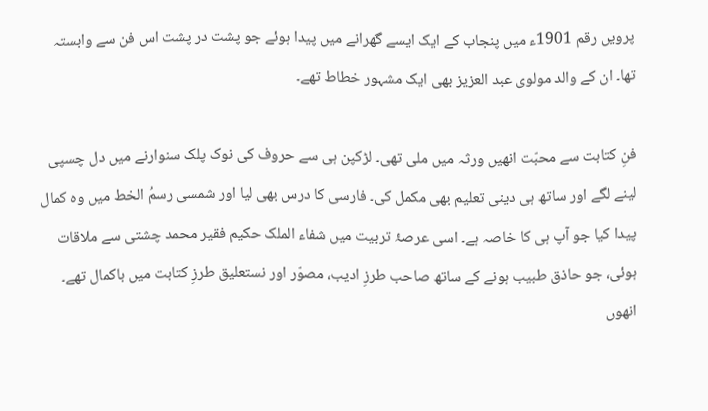پرویں رقم 1901ء میں پنجاب کے ایک ایسے گھرانے میں‌ پیدا ہوئے جو پشت در پشت اس فن سے وابستہ تھا۔ ان کے والد مولوی عبد العزیز بھی ایک مشہور خطاط تھے۔

فنِ کتابت سے محبّت انھیں ورثہ میں ملی تھی۔ لڑکپن ہی سے حروف کی نوک پلک سنوارنے میں دل چسپی لینے لگے اور ساتھ ہی دینی تعلیم بھی مکمل کی۔ فارسی کا درس بھی لیا اور شمسی رسمُ الخط میں وہ کمال پیدا کیا جو آپ ہی کا خاصہ ہے۔ اسی عرصۂ تربیت میں‌ شفاء الملک حکیم فقیر محمد چشتی سے ملاقات ہوئی، جو حاذق طبیب ہونے کے ساتھ صاحب طرزِ ادیب، مصوّر اور نستعلیق طرزِ کتابت میں باکمال تھے۔ انھوں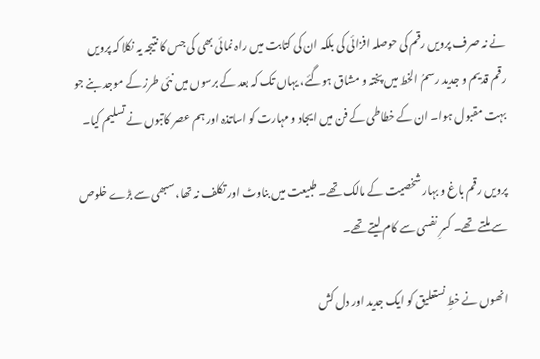نے نہ صرف پرویں رقم کی حوصلہ افزائی کی بلکہ ان کی کتابت میں‌ راہ نمائی بھی کی جس کا نتیجہ یہ نکلا کہ پرویں رقم قدیم و جدید رسمُ الخط میں پختہ و مشاق ہوگئے، یہاں تک کہ بعد کے برسوں میں نئی طرز کے موجد بنے جو بہت مقبول ہوا۔ ان کے خطاطی کے فن میں ایجاد و مہارت کو اساتذہ اور ہم عصر کاتبوں نے تسلیم کیا۔

پرویں رقم باغ و بہار شخصیت کے مالک تھے۔ طبیعت میں بناوٹ اور تکلف نہ تھا، سبھی سے بڑے خلوص سے ملتے تھے۔ کسرِ نفسی سے کام لیتے تھے۔

انھوں نے خطِ نستعلیق کو ایک جدید اور دل کش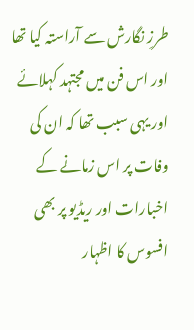طرزِ نگارش سے آراستہ کیا تھا اور اس فن میں‌ مجتہد کہلائے اور یہی سبب تھا کہ ان کی وفات پر اس زمانے کے اخبارات اور ریڈیو پر بھی افسوس کا اظہار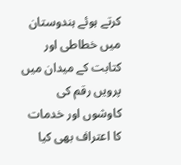کرتے ہوئے ہندوستان میں خطاطی اور کتابت کے میدان میں پرویں رقم کی کاوشوں اور خدمات کا اعتراف بھی کیا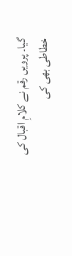گیا۔ پرویں رقم نے کلامِ اقبال کی خطاطی بھی کی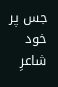جس پر خود شاعرِ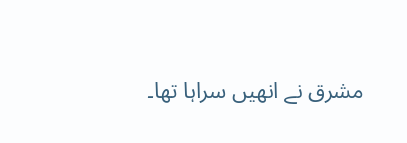مشرق نے انھیں سراہا تھا۔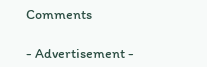Comments

- Advertisement -